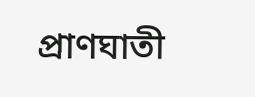প্রাণঘাতী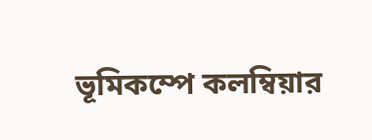ভূমিকম্পে কলম্বিয়ার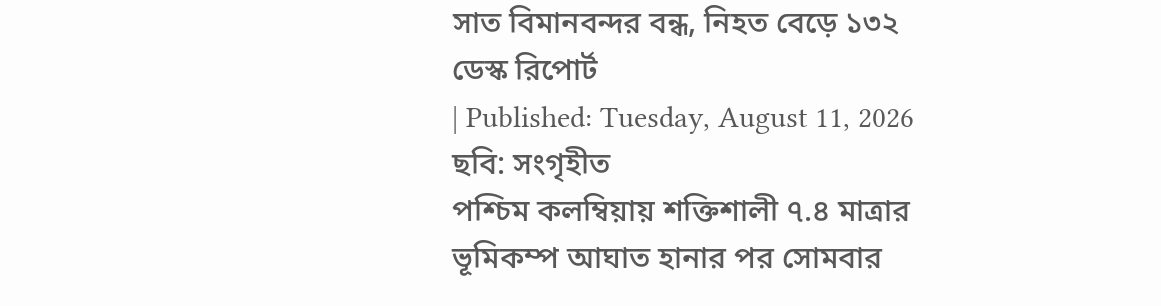সাত বিমানবন্দর বন্ধ, নিহত বেড়ে ১৩২
ডেস্ক রিপোর্ট
| Published: Tuesday, August 11, 2026
ছবি: সংগৃহীত
পশ্চিম কলম্বিয়ায় শক্তিশালী ৭.৪ মাত্রার ভূমিকম্প আঘাত হানার পর সোমবার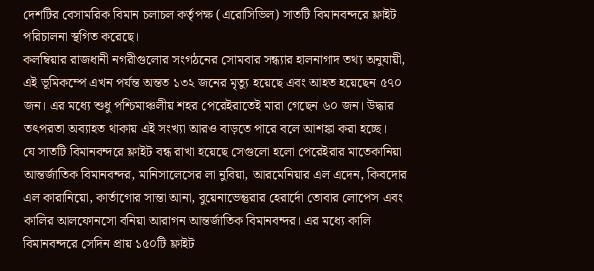দেশটির বেসামরিক বিমান চলাচল কর্তৃপক্ষ (এরোসিভিল) সাতটি বিমানবন্দরে ফ্লাইট পরিচালনা স্থগিত করেছে।
কলম্বিয়ার রাজধানী নগরীগুলোর সংগঠনের সোমবার সন্ধ্যার হালনাগাদ তথ্য অনুযায়ী, এই ভূমিকম্পে এখন পর্যন্ত অন্তত ১৩২ জনের মৃত্যু হয়েছে এবং আহত হয়েছেন ৫৭০ জন। এর মধ্যে শুধু পশ্চিমাঞ্চলীয় শহর পেরেইরাতেই মারা গেছেন ৬০ জন। উদ্ধার তৎপরতা অব্যাহত থাকায় এই সংখ্যা আরও বাড়তে পারে বলে আশঙ্কা করা হচ্ছে।
যে সাতটি বিমানবন্দরে ফ্লাইট বন্ধ রাখা হয়েছে সেগুলো হলো পেরেইরার মাতেকানিয়া আন্তর্জাতিক বিমানবন্দর, মানিসালেসের লা নুবিয়া, আরমেনিয়ার এল এদেন, কিবদোর এল কারানিয়ো, কার্তাগোর সান্তা আনা, বুয়েনাভেন্তুরার হেরার্দো তোবার লোপেস এবং কালির আলফোনসো বনিয়া আরাগন আন্তর্জাতিক বিমানবন্দর। এর মধ্যে কালি বিমানবন্দরে সেদিন প্রায় ১৫০টি ফ্লাইট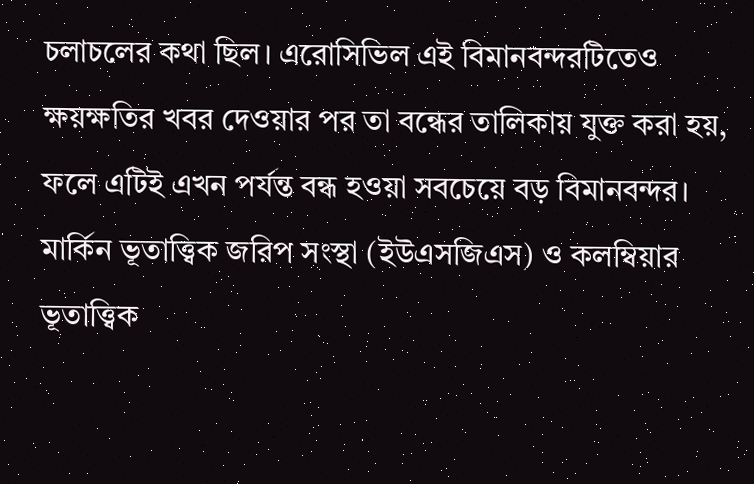চলাচলের কথা ছিল। এরোসিভিল এই বিমানবন্দরটিতেও ক্ষয়ক্ষতির খবর দেওয়ার পর তা বন্ধের তালিকায় যুক্ত করা হয়, ফলে এটিই এখন পর্যন্ত বন্ধ হওয়া সবচেয়ে বড় বিমানবন্দর।
মার্কিন ভূতাত্ত্বিক জরিপ সংস্থা (ইউএসজিএস) ও কলম্বিয়ার ভূতাত্ত্বিক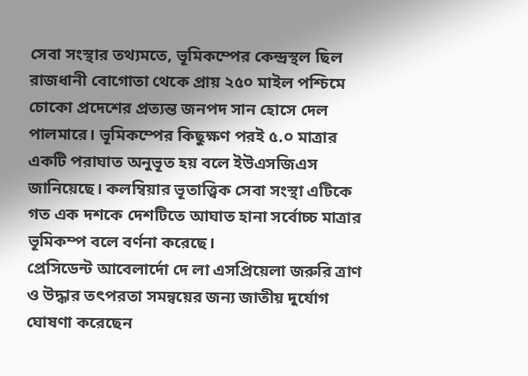সেবা সংস্থার তথ্যমতে, ভূমিকম্পের কেন্দ্রস্থল ছিল রাজধানী বোগোতা থেকে প্রায় ২৫০ মাইল পশ্চিমে চোকো প্রদেশের প্রত্যন্ত জনপদ সান হোসে দেল পালমারে। ভূমিকম্পের কিছুক্ষণ পরই ৫.০ মাত্রার একটি পরাঘাত অনুভূত হয় বলে ইউএসজিএস জানিয়েছে। কলম্বিয়ার ভূতাত্ত্বিক সেবা সংস্থা এটিকে গত এক দশকে দেশটিতে আঘাত হানা সর্বোচ্চ মাত্রার ভূমিকম্প বলে বর্ণনা করেছে।
প্রেসিডেন্ট আবেলার্দো দে লা এসপ্রিয়েলা জরুরি ত্রাণ ও উদ্ধার তৎপরতা সমন্বয়ের জন্য জাতীয় দুর্যোগ ঘোষণা করেছেন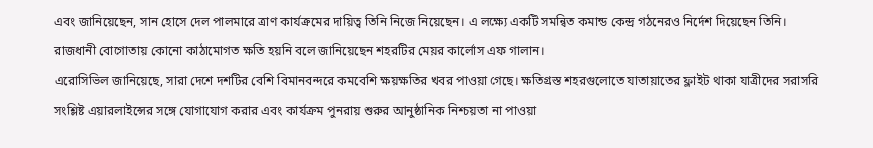এবং জানিয়েছেন, সান হোসে দেল পালমারে ত্রাণ কার্যক্রমের দায়িত্ব তিনি নিজে নিয়েছেন। এ লক্ষ্যে একটি সমন্বিত কমান্ড কেন্দ্র গঠনেরও নির্দেশ দিয়েছেন তিনি। রাজধানী বোগোতায় কোনো কাঠামোগত ক্ষতি হয়নি বলে জানিয়েছেন শহরটির মেয়র কার্লোস এফ গালান।
এরোসিভিল জানিয়েছে, সারা দেশে দশটির বেশি বিমানবন্দরে কমবেশি ক্ষয়ক্ষতির খবর পাওয়া গেছে। ক্ষতিগ্রস্ত শহরগুলোতে যাতায়াতের ফ্লাইট থাকা যাত্রীদের সরাসরি সংশ্লিষ্ট এয়ারলাইন্সের সঙ্গে যোগাযোগ করার এবং কার্যক্রম পুনরায় শুরুর আনুষ্ঠানিক নিশ্চয়তা না পাওয়া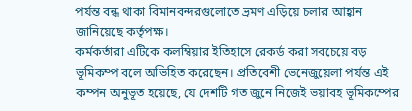পর্যন্ত বন্ধ থাকা বিমানবন্দরগুলোতে ভ্রমণ এড়িয়ে চলার আহ্বান জানিয়েছে কর্তৃপক্ষ।
কর্মকর্তারা এটিকে কলম্বিয়ার ইতিহাসে রেকর্ড করা সবচেয়ে বড় ভূমিকম্প বলে অভিহিত করেছেন। প্রতিবেশী ভেনেজুয়েলা পর্যন্ত এই কম্পন অনুভূত হয়েছে, যে দেশটি গত জুনে নিজেই ভয়াবহ ভূমিকম্পের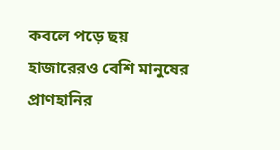কবলে পড়ে ছয় হাজারেরও বেশি মানুষের প্রাণহানির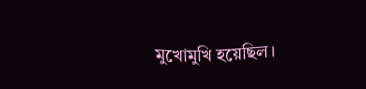মুখোমুখি হয়েছিল।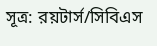সূত্র: রয়টার্স/সিবিএস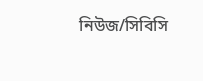নিউজ/সিবিসি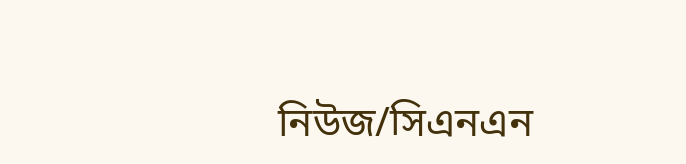নিউজ/সিএনএন